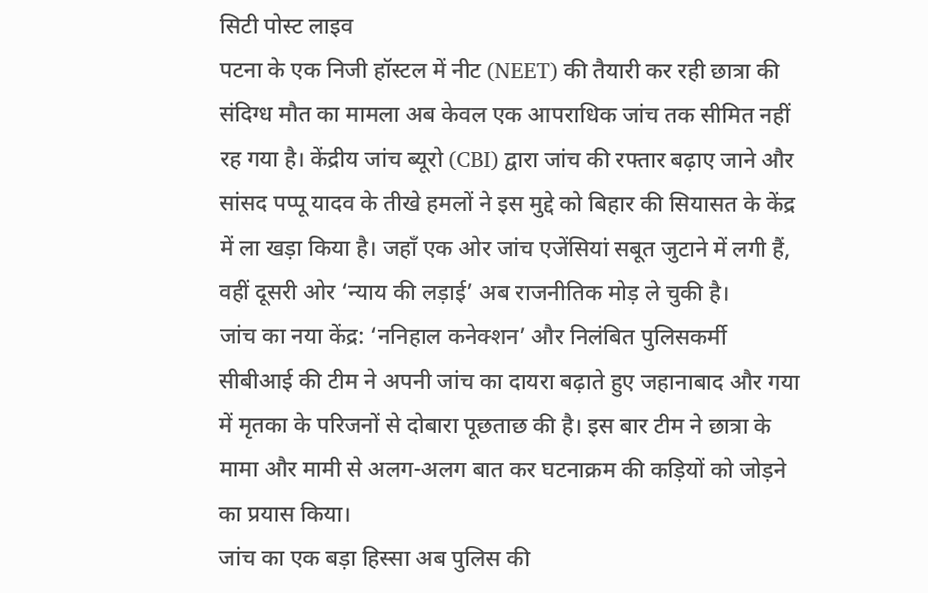सिटी पोस्ट लाइव
पटना के एक निजी हॉस्टल में नीट (NEET) की तैयारी कर रही छात्रा की संदिग्ध मौत का मामला अब केवल एक आपराधिक जांच तक सीमित नहीं रह गया है। केंद्रीय जांच ब्यूरो (CBI) द्वारा जांच की रफ्तार बढ़ाए जाने और सांसद पप्पू यादव के तीखे हमलों ने इस मुद्दे को बिहार की सियासत के केंद्र में ला खड़ा किया है। जहाँ एक ओर जांच एजेंसियां सबूत जुटाने में लगी हैं, वहीं दूसरी ओर ‘न्याय की लड़ाई’ अब राजनीतिक मोड़ ले चुकी है।
जांच का नया केंद्र: ‘ननिहाल कनेक्शन’ और निलंबित पुलिसकर्मी
सीबीआई की टीम ने अपनी जांच का दायरा बढ़ाते हुए जहानाबाद और गया में मृतका के परिजनों से दोबारा पूछताछ की है। इस बार टीम ने छात्रा के मामा और मामी से अलग-अलग बात कर घटनाक्रम की कड़ियों को जोड़ने का प्रयास किया।
जांच का एक बड़ा हिस्सा अब पुलिस की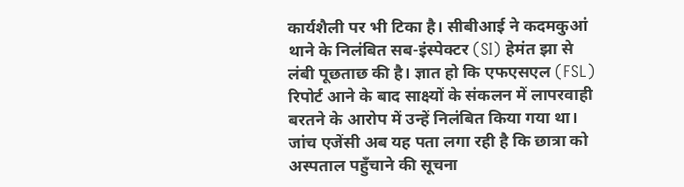कार्यशैली पर भी टिका है। सीबीआई ने कदमकुआं थाने के निलंबित सब-इंस्पेक्टर (SI) हेमंत झा से लंबी पूछताछ की है। ज्ञात हो कि एफएसएल (FSL) रिपोर्ट आने के बाद साक्ष्यों के संकलन में लापरवाही बरतने के आरोप में उन्हें निलंबित किया गया था। जांच एजेंसी अब यह पता लगा रही है कि छात्रा को अस्पताल पहुँचाने की सूचना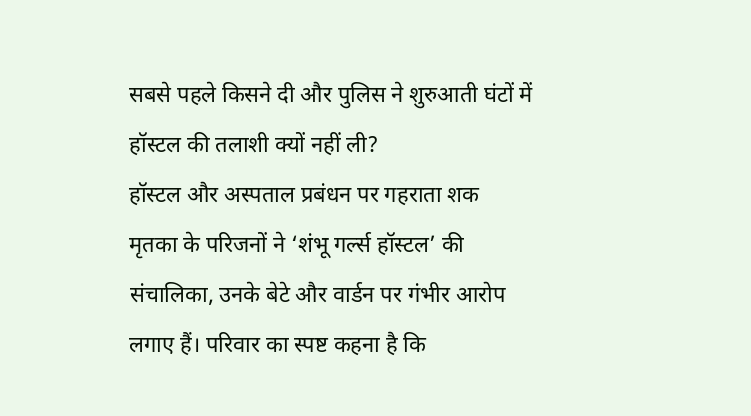सबसे पहले किसने दी और पुलिस ने शुरुआती घंटों में हॉस्टल की तलाशी क्यों नहीं ली?
हॉस्टल और अस्पताल प्रबंधन पर गहराता शक
मृतका के परिजनों ने ‘शंभू गर्ल्स हॉस्टल’ की संचालिका, उनके बेटे और वार्डन पर गंभीर आरोप लगाए हैं। परिवार का स्पष्ट कहना है कि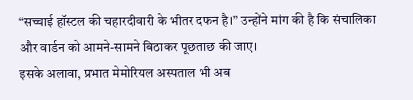“सच्चाई हॉस्टल की चहारदीवारी के भीतर दफन है।” उन्होंने मांग की है कि संचालिका और वार्डन को आमने-सामने बिठाकर पूछताछ की जाए।
इसके अलावा, प्रभात मेमोरियल अस्पताल भी अब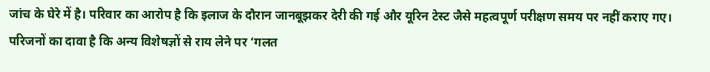जांच के घेरे में है। परिवार का आरोप है कि इलाज के दौरान जानबूझकर देरी की गई और यूरिन टेस्ट जैसे महत्वपूर्ण परीक्षण समय पर नहीं कराए गए। परिजनों का दावा है कि अन्य विशेषज्ञों से राय लेने पर ‘गलत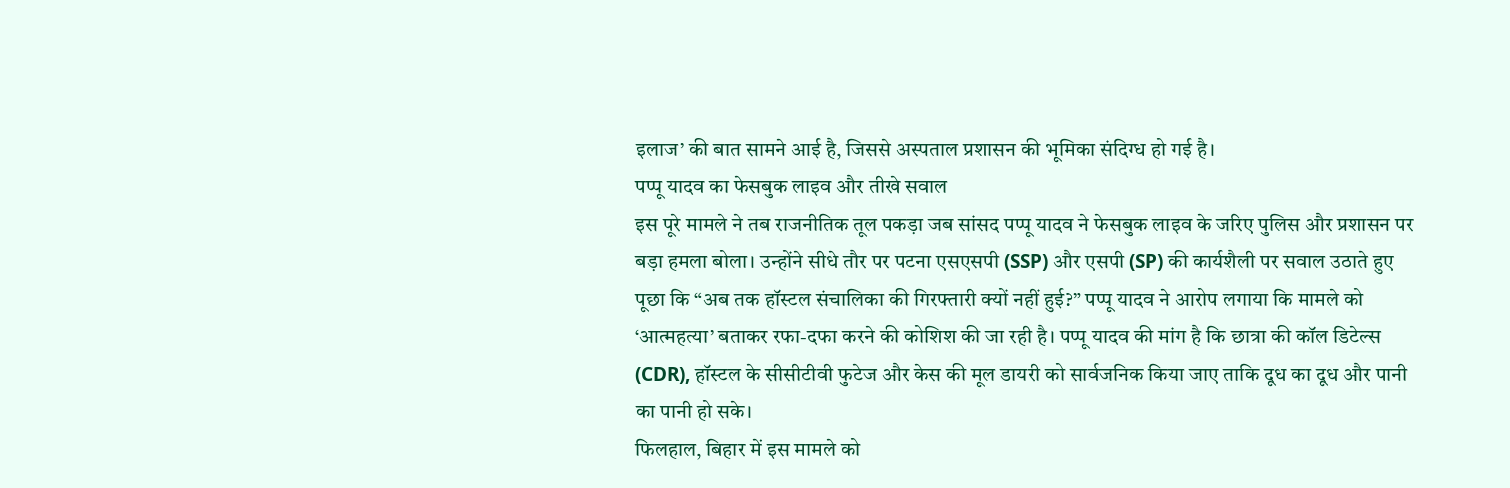इलाज’ की बात सामने आई है, जिससे अस्पताल प्रशासन की भूमिका संदिग्ध हो गई है।
पप्पू यादव का फेसबुक लाइव और तीखे सवाल
इस पूरे मामले ने तब राजनीतिक तूल पकड़ा जब सांसद पप्पू यादव ने फेसबुक लाइव के जरिए पुलिस और प्रशासन पर बड़ा हमला बोला। उन्होंने सीधे तौर पर पटना एसएसपी (SSP) और एसपी (SP) की कार्यशैली पर सवाल उठाते हुए पूछा कि “अब तक हॉस्टल संचालिका की गिरफ्तारी क्यों नहीं हुई?” पप्पू यादव ने आरोप लगाया कि मामले को ‘आत्महत्या’ बताकर रफा-दफा करने की कोशिश की जा रही है। पप्पू यादव की मांग है कि छात्रा की कॉल डिटेल्स (CDR), हॉस्टल के सीसीटीवी फुटेज और केस की मूल डायरी को सार्वजनिक किया जाए ताकि दूध का दूध और पानी का पानी हो सके।
फिलहाल, बिहार में इस मामले को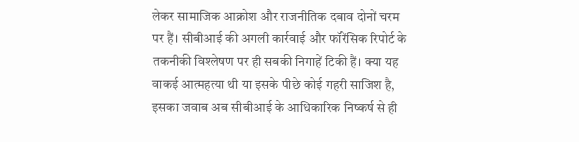लेकर सामाजिक आक्रोश और राजनीतिक दबाव दोनों चरम पर हैं। सीबीआई की अगली कार्रवाई और फॉरेंसिक रिपोर्ट के तकनीकी विश्लेषण पर ही सबकी निगाहें टिकी हैं। क्या यह वाकई आत्महत्या थी या इसके पीछे कोई गहरी साजिश है, इसका जवाब अब सीबीआई के आधिकारिक निष्कर्ष से ही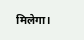मिलेगा।